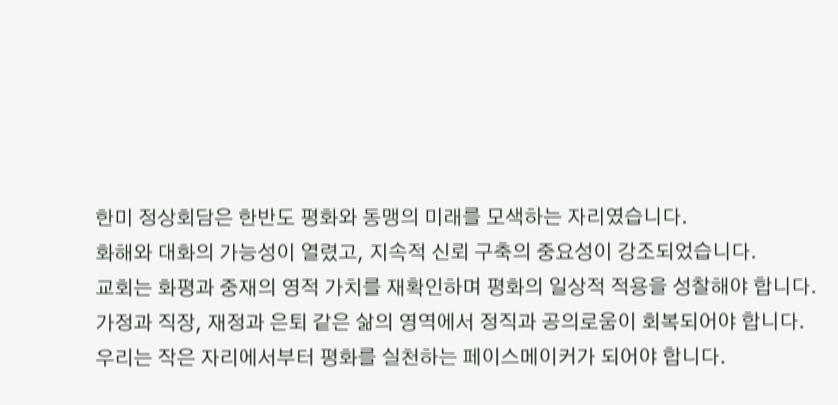한미 정상회담은 한반도 평화와 동맹의 미래를 모색하는 자리였습니다.
화해와 대화의 가능성이 열렸고, 지속적 신뢰 구축의 중요성이 강조되었습니다.
교회는 화평과 중재의 영적 가치를 재확인하며 평화의 일상적 적용을 성찰해야 합니다.
가정과 직장, 재정과 은퇴 같은 삶의 영역에서 정직과 공의로움이 회복되어야 합니다.
우리는 작은 자리에서부터 평화를 실천하는 페이스메이커가 되어야 합니다.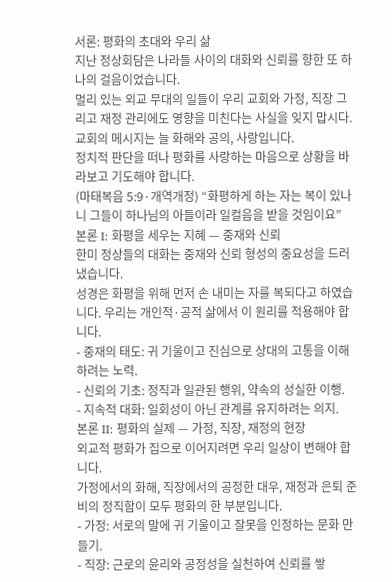서론: 평화의 초대와 우리 삶
지난 정상회담은 나라들 사이의 대화와 신뢰를 향한 또 하나의 걸음이었습니다.
멀리 있는 외교 무대의 일들이 우리 교회와 가정, 직장 그리고 재정 관리에도 영향을 미친다는 사실을 잊지 맙시다.
교회의 메시지는 늘 화해와 공의, 사랑입니다.
정치적 판단을 떠나 평화를 사랑하는 마음으로 상황을 바라보고 기도해야 합니다.
(마태복음 5:9·개역개정) “화평하게 하는 자는 복이 있나니 그들이 하나님의 아들이라 일컬음을 받을 것임이요”
본론 I: 화평을 세우는 지혜 — 중재와 신뢰
한미 정상들의 대화는 중재와 신뢰 형성의 중요성을 드러냈습니다.
성경은 화평을 위해 먼저 손 내미는 자를 복되다고 하였습니다. 우리는 개인적·공적 삶에서 이 원리를 적용해야 합니다.
- 중재의 태도: 귀 기울이고 진심으로 상대의 고통을 이해하려는 노력.
- 신뢰의 기초: 정직과 일관된 행위, 약속의 성실한 이행.
- 지속적 대화: 일회성이 아닌 관계를 유지하려는 의지.
본론 II: 평화의 실제 — 가정, 직장, 재정의 현장
외교적 평화가 집으로 이어지려면 우리 일상이 변해야 합니다.
가정에서의 화해, 직장에서의 공정한 대우, 재정과 은퇴 준비의 정직함이 모두 평화의 한 부분입니다.
- 가정: 서로의 말에 귀 기울이고 잘못을 인정하는 문화 만들기.
- 직장: 근로의 윤리와 공정성을 실천하여 신뢰를 쌓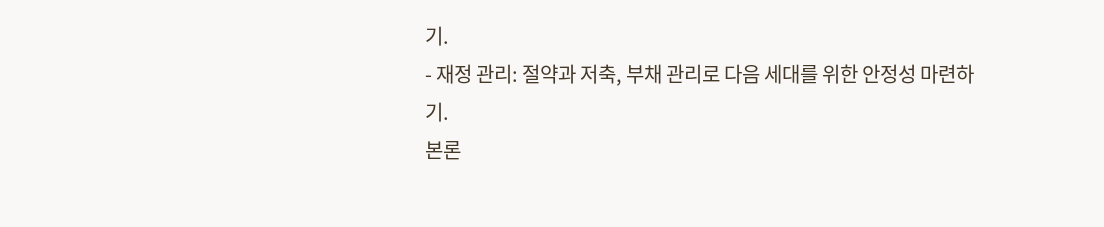기.
- 재정 관리: 절약과 저축, 부채 관리로 다음 세대를 위한 안정성 마련하기.
본론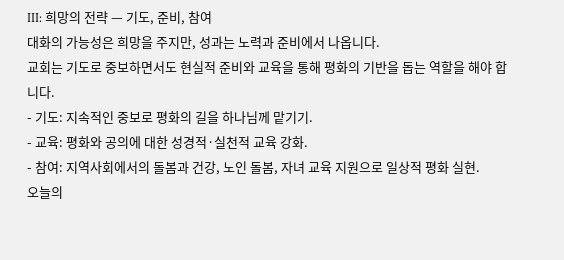III: 희망의 전략 — 기도, 준비, 참여
대화의 가능성은 희망을 주지만, 성과는 노력과 준비에서 나옵니다.
교회는 기도로 중보하면서도 현실적 준비와 교육을 통해 평화의 기반을 돕는 역할을 해야 합니다.
- 기도: 지속적인 중보로 평화의 길을 하나님께 맡기기.
- 교육: 평화와 공의에 대한 성경적·실천적 교육 강화.
- 참여: 지역사회에서의 돌봄과 건강, 노인 돌봄, 자녀 교육 지원으로 일상적 평화 실현.
오늘의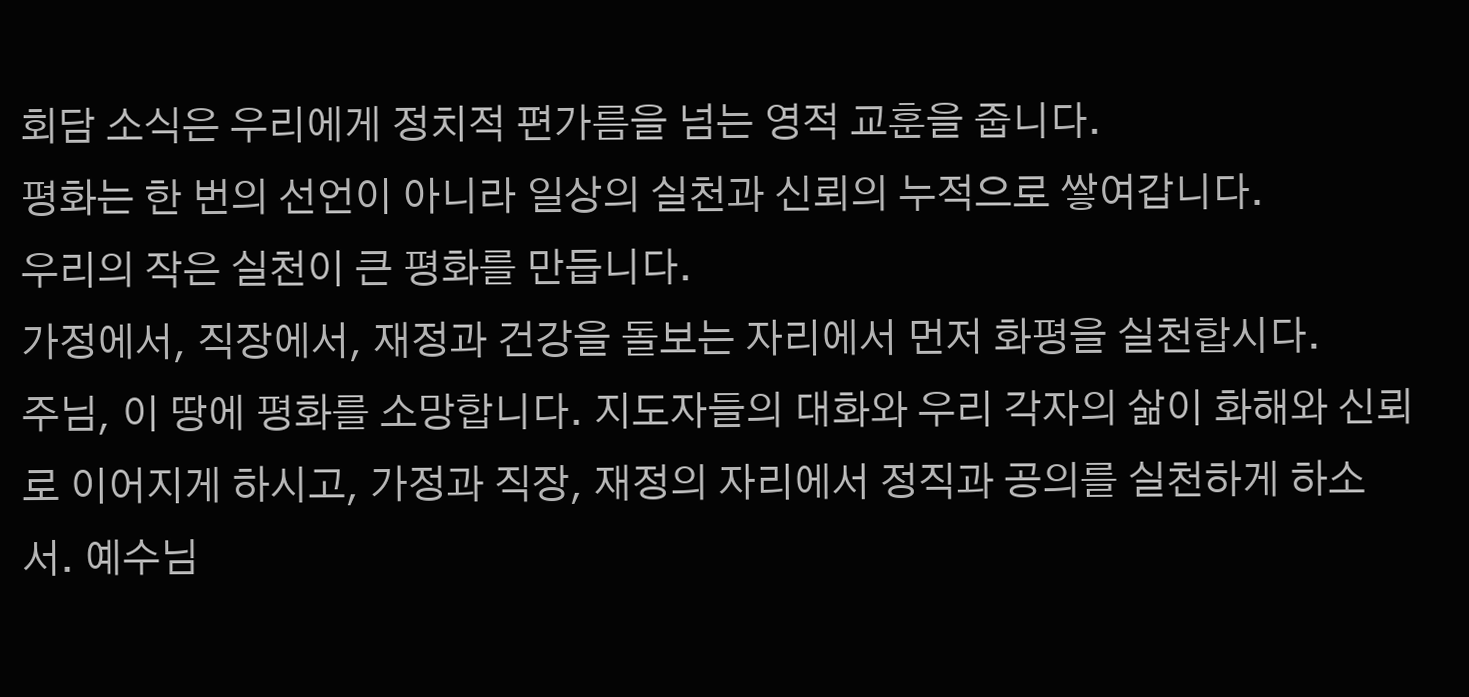회담 소식은 우리에게 정치적 편가름을 넘는 영적 교훈을 줍니다.
평화는 한 번의 선언이 아니라 일상의 실천과 신뢰의 누적으로 쌓여갑니다.
우리의 작은 실천이 큰 평화를 만듭니다.
가정에서, 직장에서, 재정과 건강을 돌보는 자리에서 먼저 화평을 실천합시다.
주님, 이 땅에 평화를 소망합니다. 지도자들의 대화와 우리 각자의 삶이 화해와 신뢰로 이어지게 하시고, 가정과 직장, 재정의 자리에서 정직과 공의를 실천하게 하소서. 예수님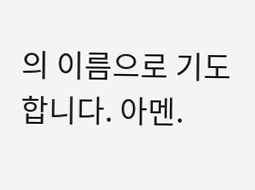의 이름으로 기도합니다. 아멘.